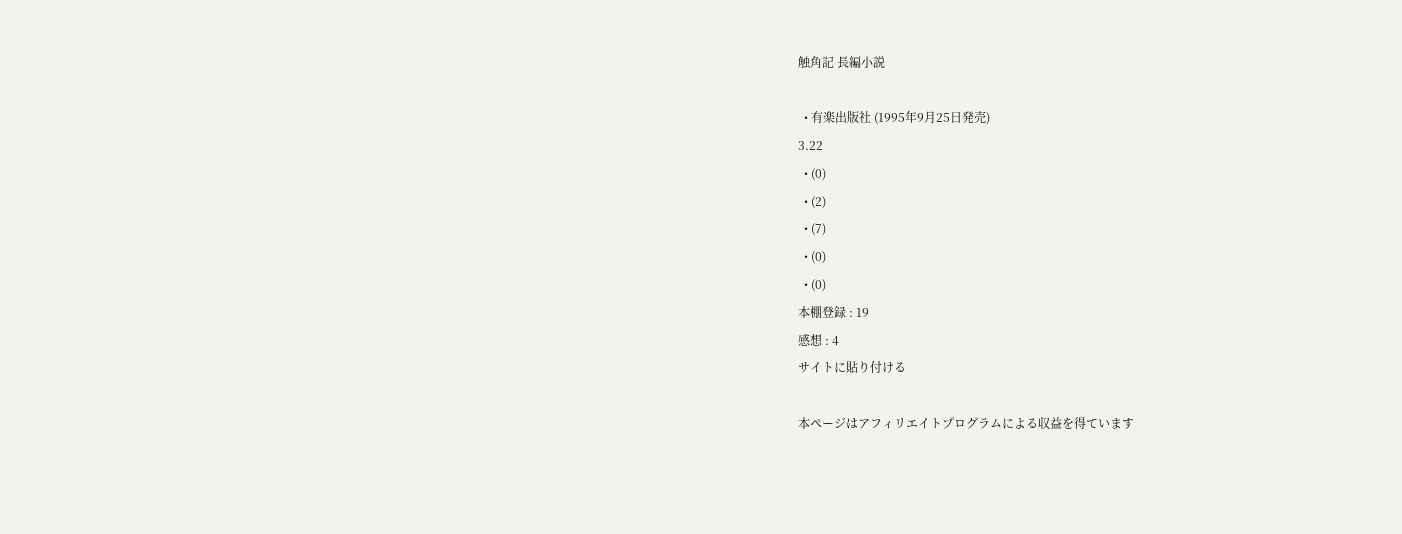触角記 長編小説

  • 有楽出版社 (1995年9月25日発売)
3.22
  • (0)
  • (2)
  • (7)
  • (0)
  • (0)
本棚登録 : 19
感想 : 4
サイトに貼り付ける

本ページはアフィリエイトプログラムによる収益を得ています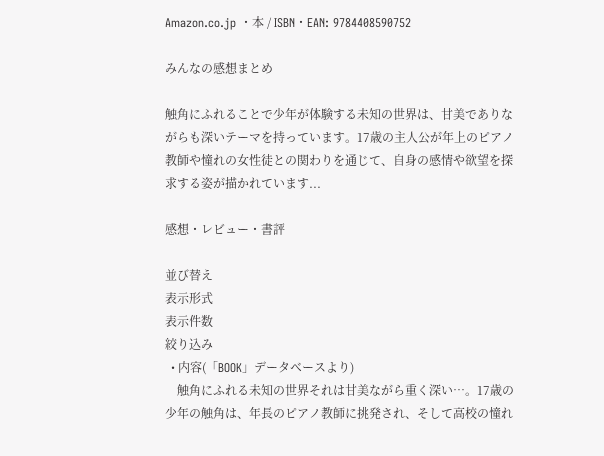Amazon.co.jp ・本 / ISBN・EAN: 9784408590752

みんなの感想まとめ

触角にふれることで少年が体験する未知の世界は、甘美でありながらも深いテーマを持っています。17歳の主人公が年上のピアノ教師や憧れの女性徒との関わりを通じて、自身の感情や欲望を探求する姿が描かれています...

感想・レビュー・書評

並び替え
表示形式
表示件数
絞り込み
  • 内容(「BOOK」データベースより)
    触角にふれる未知の世界それは甘美ながら重く深い…。17歳の少年の触角は、年長のピアノ教師に挑発され、そして高校の憧れ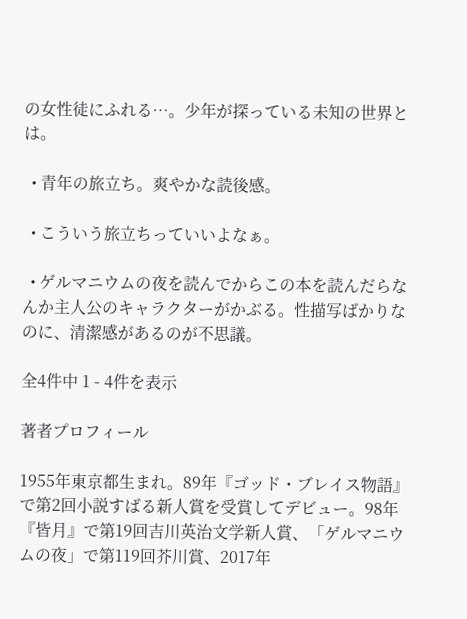の女性徒にふれる…。少年が探っている未知の世界とは。

  • 青年の旅立ち。爽やかな読後感。

  • こういう旅立ちっていいよなぁ。

  • ゲルマニウムの夜を読んでからこの本を読んだらなんか主人公のキャラクターがかぶる。性描写ばかりなのに、清潔感があるのが不思議。

全4件中 1 - 4件を表示

著者プロフィール

1955年東京都生まれ。89年『ゴッド・ブレイス物語』で第2回小説すばる新人賞を受賞してデビュー。98年『皆月』で第19回吉川英治文学新人賞、「ゲルマニウムの夜」で第119回芥川賞、2017年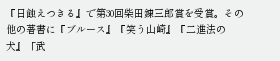『日蝕えつきる』で第30回柴田錬三郎賞を受賞。その他の著書に『ブルース』『笑う山崎』『二進法の犬』「武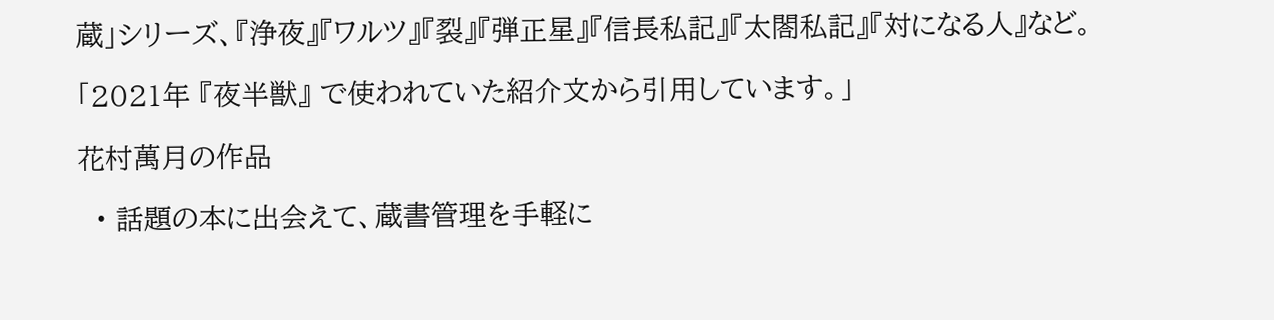蔵」シリーズ、『浄夜』『ワルツ』『裂』『弾正星』『信長私記』『太閤私記』『対になる人』など。

「2021年 『夜半獣』 で使われていた紹介文から引用しています。」

花村萬月の作品

  • 話題の本に出会えて、蔵書管理を手軽に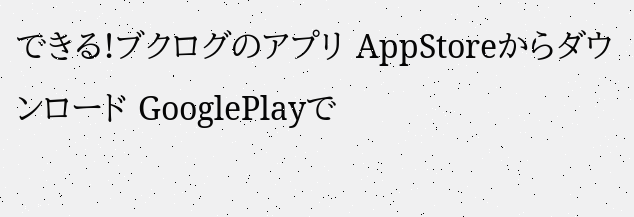できる!ブクログのアプリ AppStoreからダウンロード GooglePlayで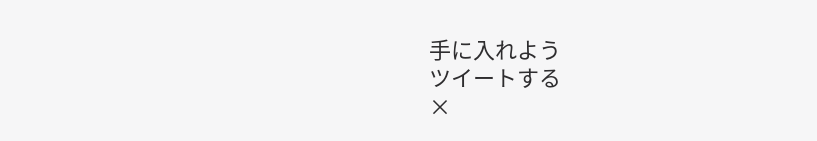手に入れよう
ツイートする
×